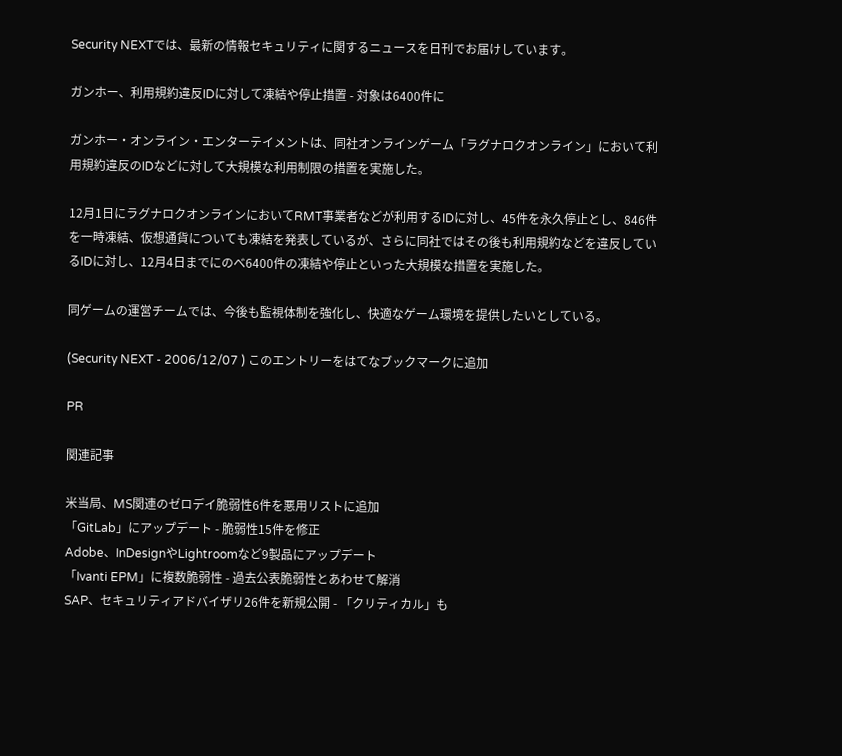Security NEXTでは、最新の情報セキュリティに関するニュースを日刊でお届けしています。

ガンホー、利用規約違反IDに対して凍結や停止措置 - 対象は6400件に

ガンホー・オンライン・エンターテイメントは、同社オンラインゲーム「ラグナロクオンライン」において利用規約違反のIDなどに対して大規模な利用制限の措置を実施した。

12月1日にラグナロクオンラインにおいてRMT事業者などが利用するIDに対し、45件を永久停止とし、846件を一時凍結、仮想通貨についても凍結を発表しているが、さらに同社ではその後も利用規約などを違反しているIDに対し、12月4日までにのべ6400件の凍結や停止といった大規模な措置を実施した。

同ゲームの運営チームでは、今後も監視体制を強化し、快適なゲーム環境を提供したいとしている。

(Security NEXT - 2006/12/07 ) このエントリーをはてなブックマークに追加

PR

関連記事

米当局、MS関連のゼロデイ脆弱性6件を悪用リストに追加
「GitLab」にアップデート - 脆弱性15件を修正
Adobe、InDesignやLightroomなど9製品にアップデート
「Ivanti EPM」に複数脆弱性 - 過去公表脆弱性とあわせて解消
SAP、セキュリティアドバイザリ26件を新規公開 - 「クリティカル」も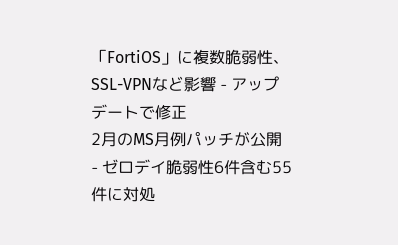「FortiOS」に複数脆弱性、SSL-VPNなど影響 - アップデートで修正
2月のMS月例パッチが公開 - ゼロデイ脆弱性6件含む55件に対処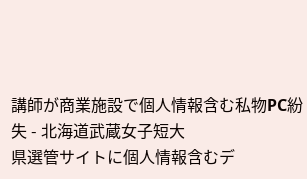講師が商業施設で個人情報含む私物PC紛失 - 北海道武蔵女子短大
県選管サイトに個人情報含むデ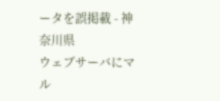ータを誤掲載 - 神奈川県
ウェブサーバにマル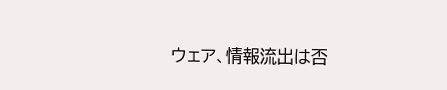ウェア、情報流出は否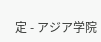定 - アジア学院